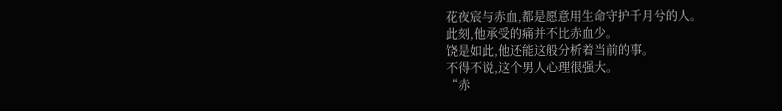花夜宸与赤血,都是愿意用生命守护千月兮的人。
此刻,他承受的痛并不比赤血少。
饶是如此,他还能这般分析着当前的事。
不得不说,这个男人心理很强大。
“赤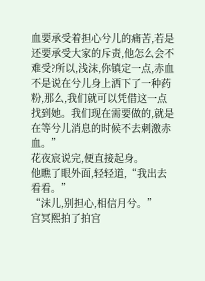血要承受着担心兮儿的痛苦,若是还要承受大家的斥责,他怎么会不难受?所以,浅沫,你镇定一点,赤血不是说在兮儿身上洒下了一种药粉,那么,我们就可以凭借这一点找到她。我们现在需要做的,就是在等兮儿消息的时候不去刺激赤血。”
花夜宸说完,便直接起身。
他瞧了眼外面,轻轻道,“我出去看看。”
“沫儿,别担心,相信月兮。”
宫冥熙拍了拍宫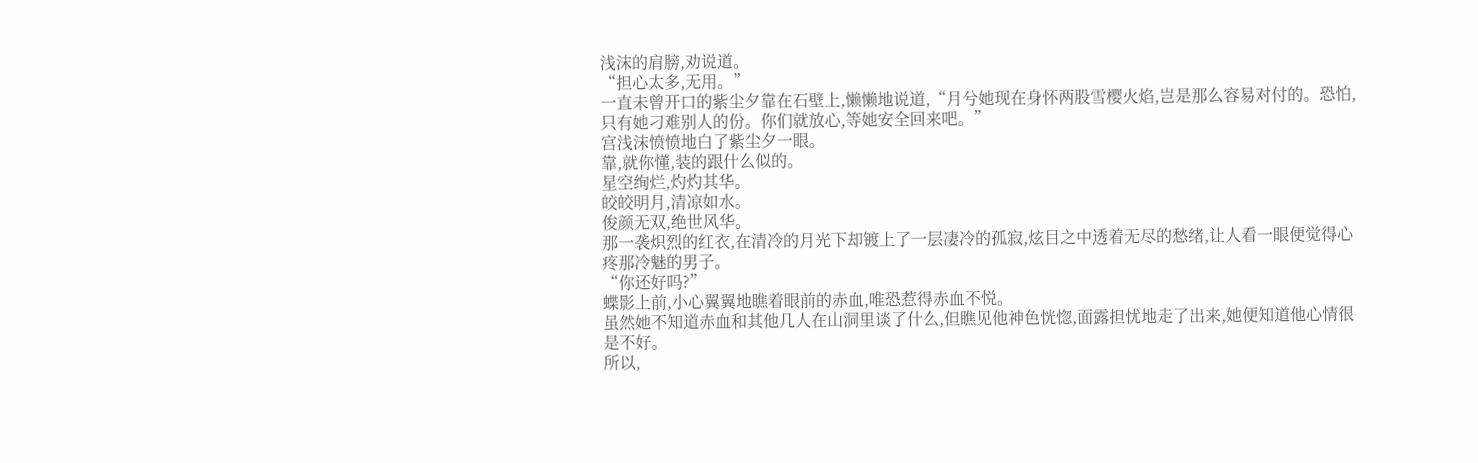浅沫的肩膀,劝说道。
“担心太多,无用。”
一直未曾开口的紫尘夕靠在石壁上,懒懒地说道,“月兮她现在身怀两股雪樱火焰,岂是那么容易对付的。恐怕,只有她刁难别人的份。你们就放心,等她安全回来吧。”
宫浅沫愤愤地白了紫尘夕一眼。
靠,就你懂,装的跟什么似的。
星空绚烂,灼灼其华。
皎皎明月,清凉如水。
俊颜无双,绝世风华。
那一袭炽烈的红衣,在清冷的月光下却镀上了一层凄冷的孤寂,炫目之中透着无尽的愁绪,让人看一眼便觉得心疼那冷魅的男子。
“你还好吗?”
蝶影上前,小心翼翼地瞧着眼前的赤血,唯恐惹得赤血不悦。
虽然她不知道赤血和其他几人在山洞里谈了什么,但瞧见他神色恍惚,面露担忧地走了出来,她便知道他心情很是不好。
所以,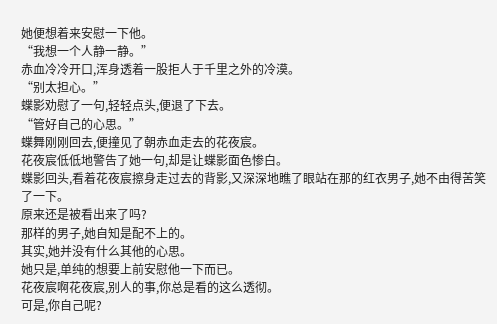她便想着来安慰一下他。
“我想一个人静一静。”
赤血冷冷开口,浑身透着一股拒人于千里之外的冷漠。
“别太担心。”
蝶影劝慰了一句,轻轻点头,便退了下去。
“管好自己的心思。”
蝶舞刚刚回去,便撞见了朝赤血走去的花夜宸。
花夜宸低低地警告了她一句,却是让蝶影面色惨白。
蝶影回头,看着花夜宸擦身走过去的背影,又深深地瞧了眼站在那的红衣男子,她不由得苦笑了一下。
原来还是被看出来了吗?
那样的男子,她自知是配不上的。
其实,她并没有什么其他的心思。
她只是,单纯的想要上前安慰他一下而已。
花夜宸啊花夜宸,别人的事,你总是看的这么透彻。
可是,你自己呢?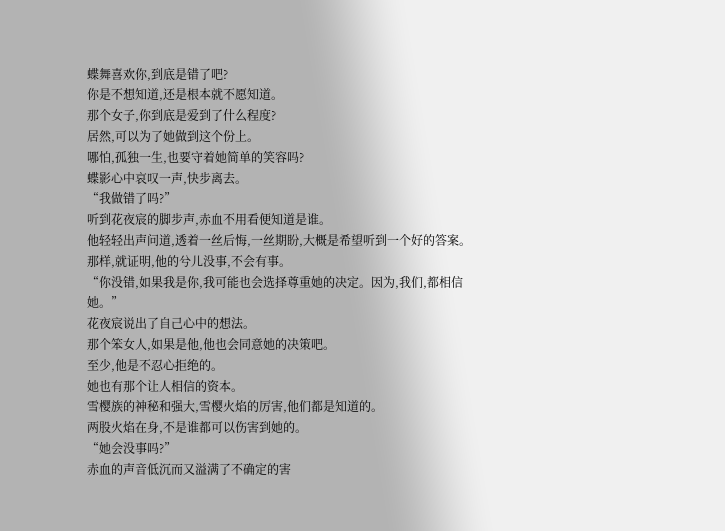蝶舞喜欢你,到底是错了吧?
你是不想知道,还是根本就不愿知道。
那个女子,你到底是爱到了什么程度?
居然,可以为了她做到这个份上。
哪怕,孤独一生,也要守着她简单的笑容吗?
蝶影心中哀叹一声,快步离去。
“我做错了吗?”
听到花夜宸的脚步声,赤血不用看便知道是谁。
他轻轻出声问道,透着一丝后悔,一丝期盼,大概是希望听到一个好的答案。
那样,就证明,他的兮儿没事,不会有事。
“你没错,如果我是你,我可能也会选择尊重她的决定。因为,我们,都相信她。”
花夜宸说出了自己心中的想法。
那个笨女人,如果是他,他也会同意她的决策吧。
至少,他是不忍心拒绝的。
她也有那个让人相信的资本。
雪樱族的神秘和强大,雪樱火焰的厉害,他们都是知道的。
两股火焰在身,不是谁都可以伤害到她的。
“她会没事吗?”
赤血的声音低沉而又溢满了不确定的害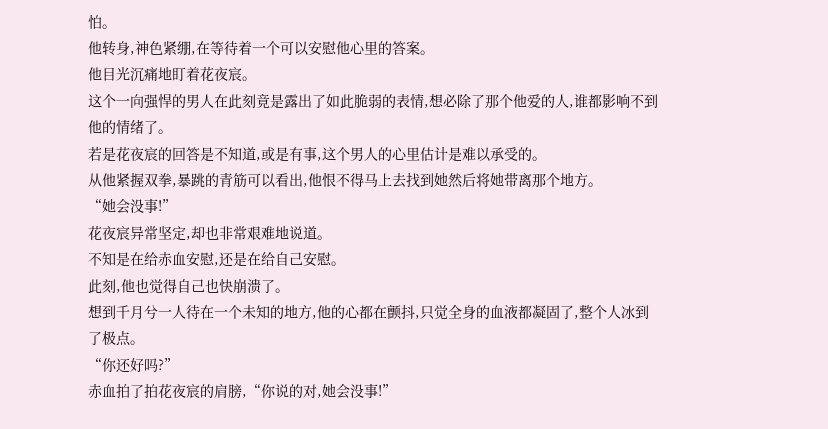怕。
他转身,神色紧绷,在等待着一个可以安慰他心里的答案。
他目光沉痛地盯着花夜宸。
这个一向强悍的男人在此刻竟是露出了如此脆弱的表情,想必除了那个他爱的人,谁都影响不到他的情绪了。
若是花夜宸的回答是不知道,或是有事,这个男人的心里估计是难以承受的。
从他紧握双拳,暴跳的青筋可以看出,他恨不得马上去找到她然后将她带离那个地方。
“她会没事!”
花夜宸异常坚定,却也非常艰难地说道。
不知是在给赤血安慰,还是在给自己安慰。
此刻,他也觉得自己也快崩溃了。
想到千月兮一人待在一个未知的地方,他的心都在颤抖,只觉全身的血液都凝固了,整个人冰到了极点。
“你还好吗?”
赤血拍了拍花夜宸的肩膀,“你说的对,她会没事!”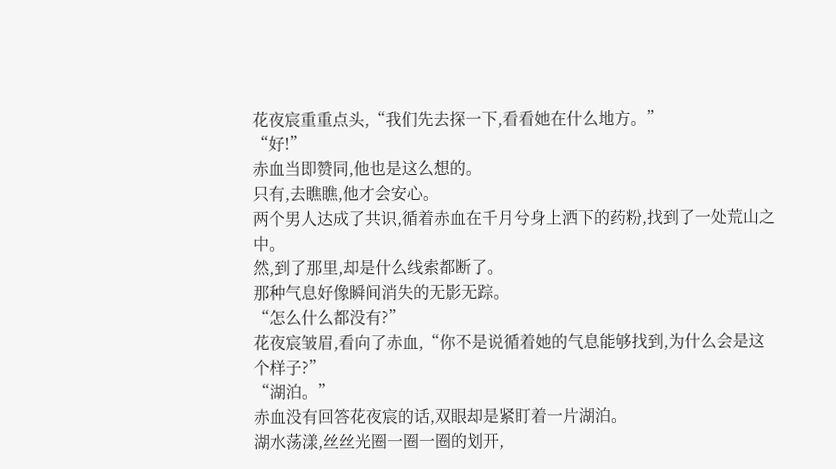花夜宸重重点头,“我们先去探一下,看看她在什么地方。”
“好!”
赤血当即赞同,他也是这么想的。
只有,去瞧瞧,他才会安心。
两个男人达成了共识,循着赤血在千月兮身上洒下的药粉,找到了一处荒山之中。
然,到了那里,却是什么线索都断了。
那种气息好像瞬间消失的无影无踪。
“怎么什么都没有?”
花夜宸皱眉,看向了赤血,“你不是说循着她的气息能够找到,为什么会是这个样子?”
“湖泊。”
赤血没有回答花夜宸的话,双眼却是紧盯着一片湖泊。
湖水荡漾,丝丝光圈一圈一圈的划开,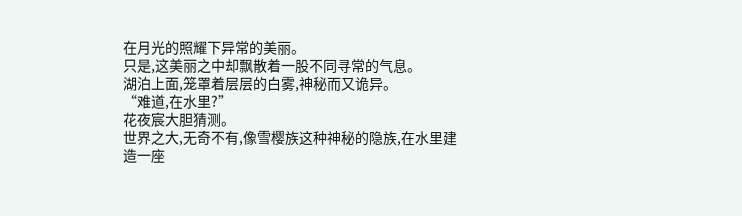在月光的照耀下异常的美丽。
只是,这美丽之中却飘散着一股不同寻常的气息。
湖泊上面,笼罩着层层的白雾,神秘而又诡异。
“难道,在水里?”
花夜宸大胆猜测。
世界之大,无奇不有,像雪樱族这种神秘的隐族,在水里建造一座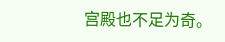宫殿也不足为奇。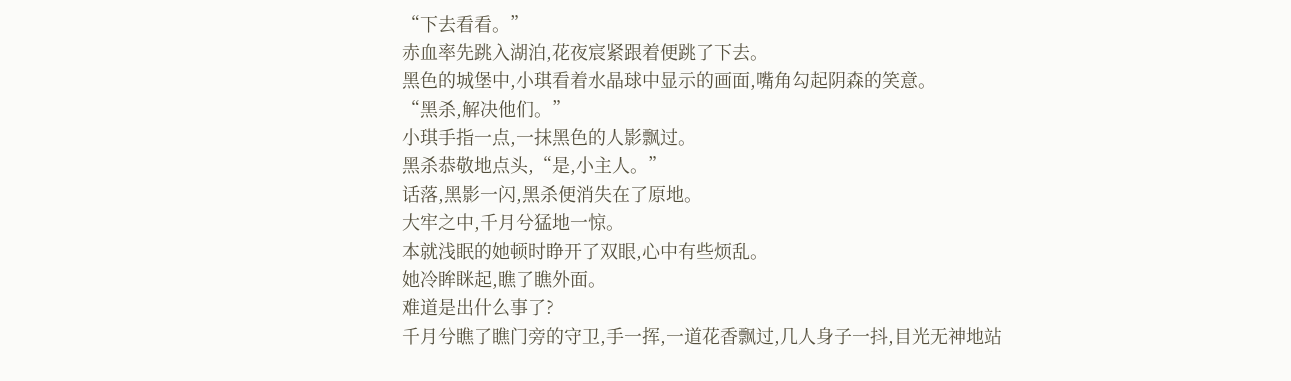“下去看看。”
赤血率先跳入湖泊,花夜宸紧跟着便跳了下去。
黑色的城堡中,小琪看着水晶球中显示的画面,嘴角勾起阴森的笑意。
“黑杀,解决他们。”
小琪手指一点,一抹黑色的人影飘过。
黑杀恭敬地点头,“是,小主人。”
话落,黑影一闪,黑杀便消失在了原地。
大牢之中,千月兮猛地一惊。
本就浅眠的她顿时睁开了双眼,心中有些烦乱。
她冷眸眯起,瞧了瞧外面。
难道是出什么事了?
千月兮瞧了瞧门旁的守卫,手一挥,一道花香飘过,几人身子一抖,目光无神地站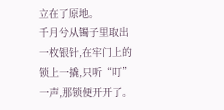立在了原地。
千月兮从镯子里取出一枚银针,在牢门上的锁上一撬,只听“叮”一声,那锁便开开了。